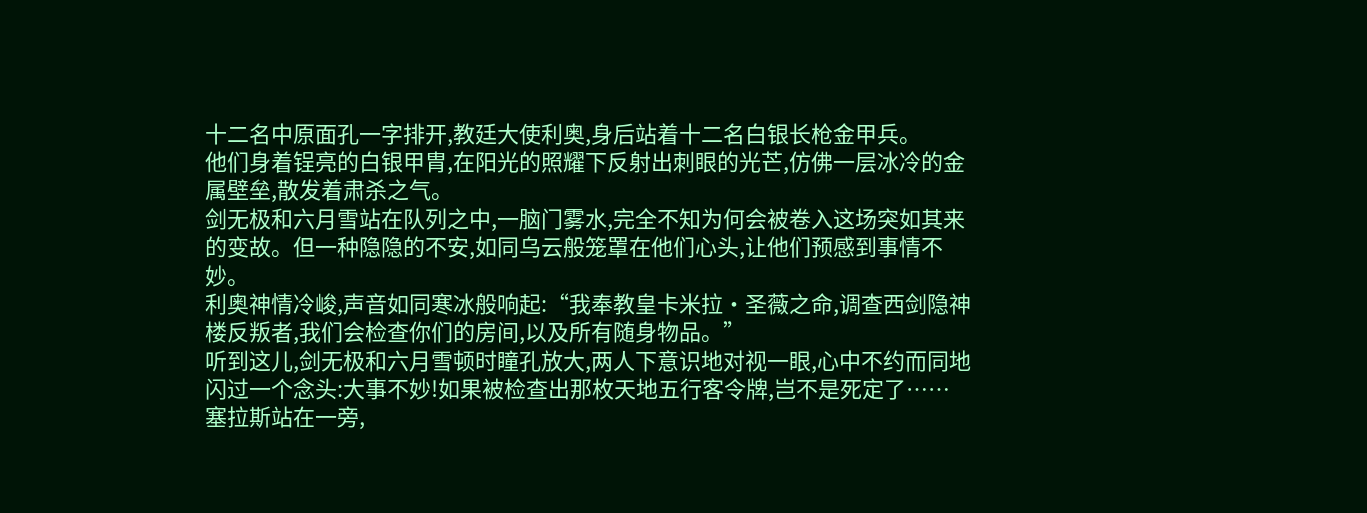十二名中原面孔一字排开,教廷大使利奥,身后站着十二名白银长枪金甲兵。
他们身着锃亮的白银甲胄,在阳光的照耀下反射出刺眼的光芒,仿佛一层冰冷的金属壁垒,散发着肃杀之气。
剑无极和六月雪站在队列之中,一脑门雾水,完全不知为何会被卷入这场突如其来的变故。但一种隐隐的不安,如同乌云般笼罩在他们心头,让他们预感到事情不妙。
利奥神情冷峻,声音如同寒冰般响起:“我奉教皇卡米拉·圣薇之命,调查西剑隐神楼反叛者,我们会检查你们的房间,以及所有随身物品。”
听到这儿,剑无极和六月雪顿时瞳孔放大,两人下意识地对视一眼,心中不约而同地闪过一个念头:大事不妙!如果被检查出那枚天地五行客令牌,岂不是死定了……
塞拉斯站在一旁,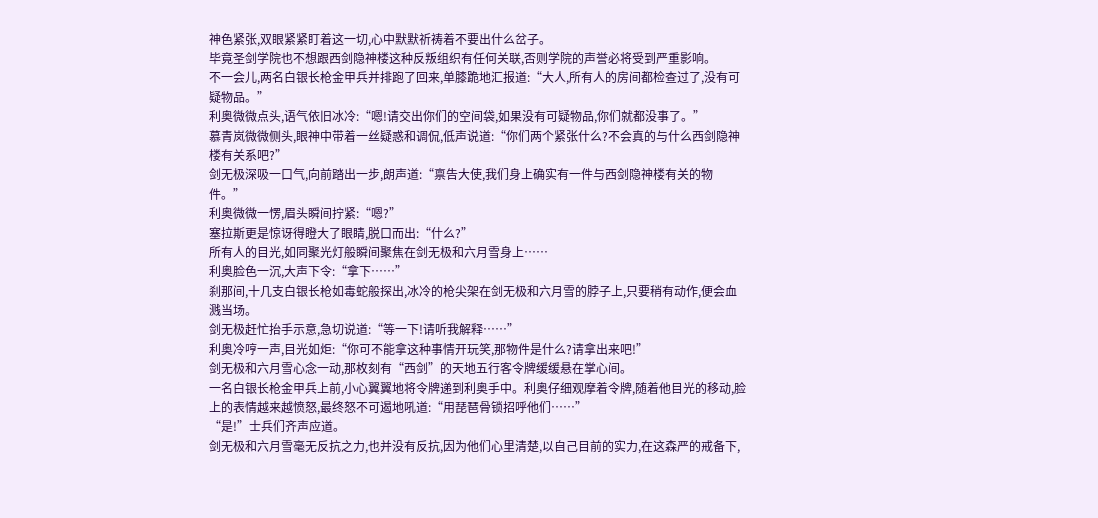神色紧张,双眼紧紧盯着这一切,心中默默祈祷着不要出什么岔子。
毕竟圣剑学院也不想跟西剑隐神楼这种反叛组织有任何关联,否则学院的声誉必将受到严重影响。
不一会儿,两名白银长枪金甲兵并排跑了回来,单膝跪地汇报道:“大人,所有人的房间都检查过了,没有可疑物品。”
利奥微微点头,语气依旧冰冷:“嗯!请交出你们的空间袋,如果没有可疑物品,你们就都没事了。”
慕青岚微微侧头,眼神中带着一丝疑惑和调侃,低声说道:“你们两个紧张什么?不会真的与什么西剑隐神楼有关系吧?”
剑无极深吸一口气,向前踏出一步,朗声道:“禀告大使,我们身上确实有一件与西剑隐神楼有关的物件。”
利奥微微一愣,眉头瞬间拧紧:“嗯?”
塞拉斯更是惊讶得瞪大了眼睛,脱口而出:“什么?”
所有人的目光,如同聚光灯般瞬间聚焦在剑无极和六月雪身上……
利奥脸色一沉,大声下令:“拿下……”
刹那间,十几支白银长枪如毒蛇般探出,冰冷的枪尖架在剑无极和六月雪的脖子上,只要稍有动作,便会血溅当场。
剑无极赶忙抬手示意,急切说道:“等一下!请听我解释……”
利奥冷哼一声,目光如炬:“你可不能拿这种事情开玩笑,那物件是什么?请拿出来吧!”
剑无极和六月雪心念一动,那枚刻有“西剑”的天地五行客令牌缓缓悬在掌心间。
一名白银长枪金甲兵上前,小心翼翼地将令牌递到利奥手中。利奥仔细观摩着令牌,随着他目光的移动,脸上的表情越来越愤怒,最终怒不可遏地吼道:“用琵琶骨锁招呼他们……”
“是!”士兵们齐声应道。
剑无极和六月雪毫无反抗之力,也并没有反抗,因为他们心里清楚,以自己目前的实力,在这森严的戒备下,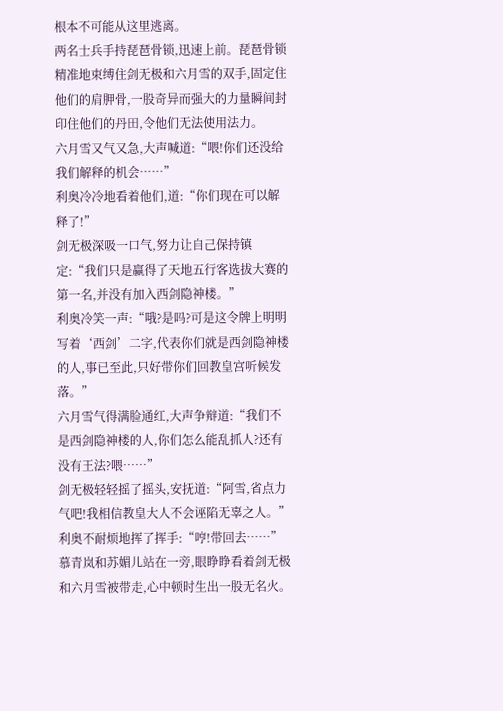根本不可能从这里逃离。
两名士兵手持琵琶骨锁,迅速上前。琵琶骨锁精准地束缚住剑无极和六月雪的双手,固定住他们的肩胛骨,一股奇异而强大的力量瞬间封印住他们的丹田,令他们无法使用法力。
六月雪又气又急,大声喊道:“喂!你们还没给我们解释的机会……”
利奥冷冷地看着他们,道:“你们现在可以解释了!”
剑无极深吸一口气,努力让自己保持镇定:“我们只是赢得了天地五行客选拔大赛的第一名,并没有加入西剑隐神楼。”
利奥冷笑一声:“哦?是吗?可是这令牌上明明写着‘西剑’二字,代表你们就是西剑隐神楼的人,事已至此,只好带你们回教皇宫听候发落。”
六月雪气得满脸通红,大声争辩道:“我们不是西剑隐神楼的人,你们怎么能乱抓人?还有没有王法?喂……”
剑无极轻轻摇了摇头,安抚道:“阿雪,省点力气吧!我相信教皇大人不会诬陷无辜之人。”
利奥不耐烦地挥了挥手:“哼!带回去……”
慕青岚和苏媚儿站在一旁,眼睁睁看着剑无极和六月雪被带走,心中顿时生出一股无名火。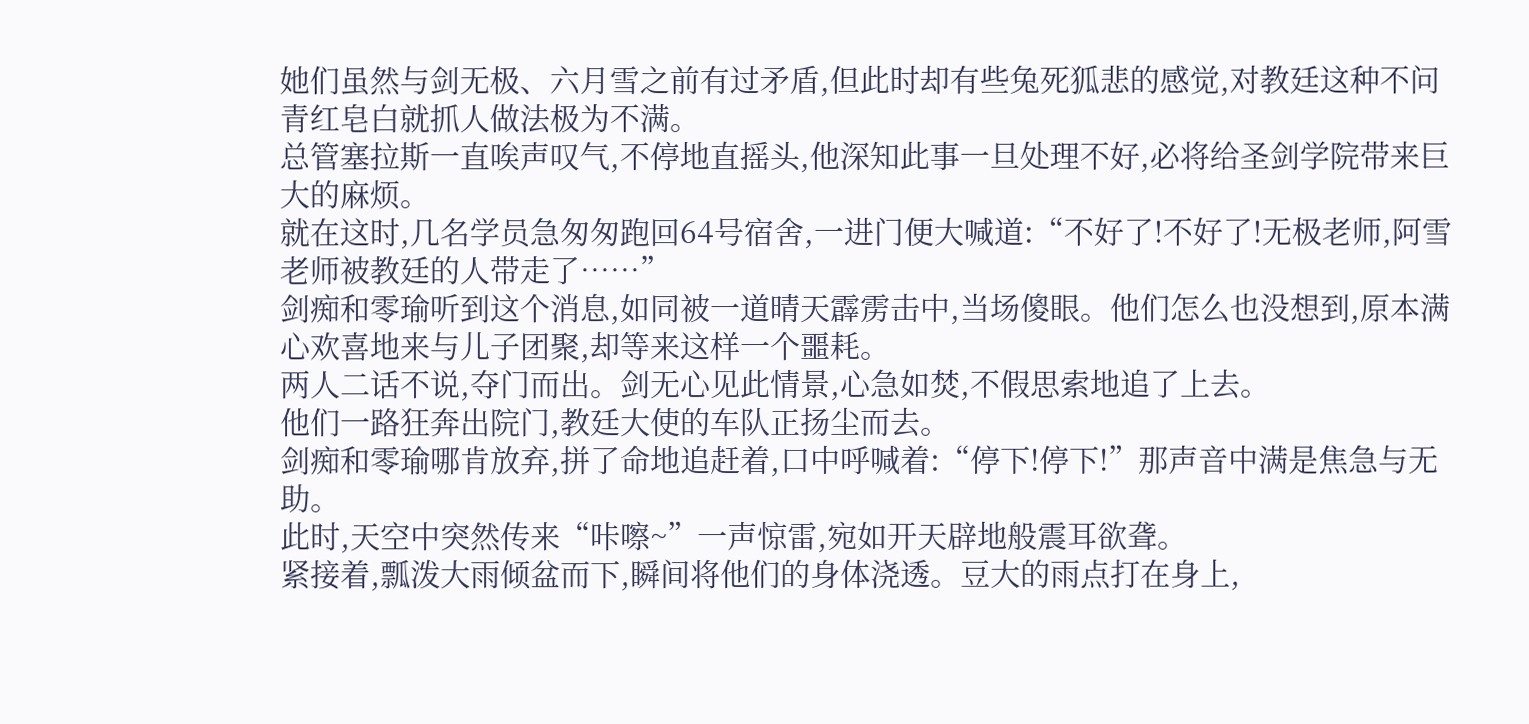她们虽然与剑无极、六月雪之前有过矛盾,但此时却有些兔死狐悲的感觉,对教廷这种不问青红皂白就抓人做法极为不满。
总管塞拉斯一直唉声叹气,不停地直摇头,他深知此事一旦处理不好,必将给圣剑学院带来巨大的麻烦。
就在这时,几名学员急匆匆跑回64号宿舍,一进门便大喊道:“不好了!不好了!无极老师,阿雪老师被教廷的人带走了……”
剑痴和零瑜听到这个消息,如同被一道晴天霹雳击中,当场傻眼。他们怎么也没想到,原本满心欢喜地来与儿子团聚,却等来这样一个噩耗。
两人二话不说,夺门而出。剑无心见此情景,心急如焚,不假思索地追了上去。
他们一路狂奔出院门,教廷大使的车队正扬尘而去。
剑痴和零瑜哪肯放弃,拼了命地追赶着,口中呼喊着:“停下!停下!”那声音中满是焦急与无助。
此时,天空中突然传来“咔嚓~”一声惊雷,宛如开天辟地般震耳欲聋。
紧接着,瓢泼大雨倾盆而下,瞬间将他们的身体浇透。豆大的雨点打在身上,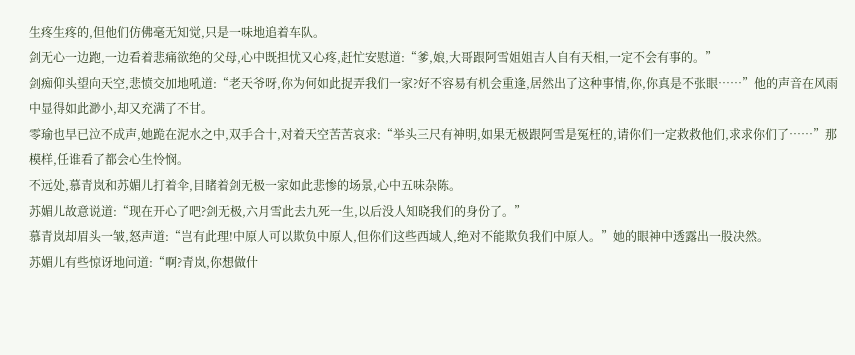生疼生疼的,但他们仿佛毫无知觉,只是一味地追着车队。
剑无心一边跑,一边看着悲痛欲绝的父母,心中既担忧又心疼,赶忙安慰道:“爹,娘,大哥跟阿雪姐姐吉人自有天相,一定不会有事的。”
剑痴仰头望向天空,悲愤交加地吼道:“老天爷呀,你为何如此捉弄我们一家?好不容易有机会重逢,居然出了这种事情,你,你真是不张眼……”他的声音在风雨中显得如此渺小,却又充满了不甘。
零瑜也早已泣不成声,她跪在泥水之中,双手合十,对着天空苦苦哀求:“举头三尺有神明,如果无极跟阿雪是冤枉的,请你们一定救救他们,求求你们了……”那模样,任谁看了都会心生怜悯。
不远处,慕青岚和苏媚儿打着伞,目睹着剑无极一家如此悲惨的场景,心中五味杂陈。
苏媚儿故意说道:“现在开心了吧?剑无极,六月雪此去九死一生,以后没人知晓我们的身份了。”
慕青岚却眉头一皱,怒声道:“岂有此理!中原人可以欺负中原人,但你们这些西域人,绝对不能欺负我们中原人。”她的眼神中透露出一股决然。
苏媚儿有些惊讶地问道:“啊?青岚,你想做什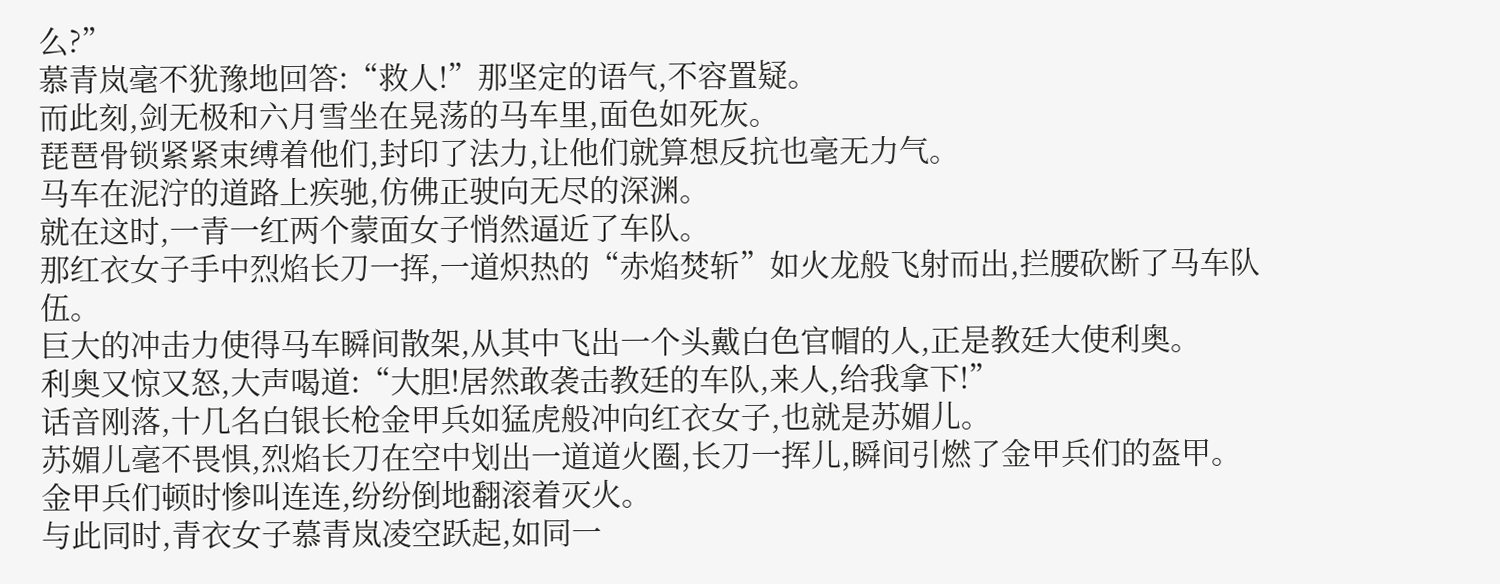么?”
慕青岚毫不犹豫地回答:“救人!”那坚定的语气,不容置疑。
而此刻,剑无极和六月雪坐在晃荡的马车里,面色如死灰。
琵琶骨锁紧紧束缚着他们,封印了法力,让他们就算想反抗也毫无力气。
马车在泥泞的道路上疾驰,仿佛正驶向无尽的深渊。
就在这时,一青一红两个蒙面女子悄然逼近了车队。
那红衣女子手中烈焰长刀一挥,一道炽热的“赤焰焚斩”如火龙般飞射而出,拦腰砍断了马车队伍。
巨大的冲击力使得马车瞬间散架,从其中飞出一个头戴白色官帽的人,正是教廷大使利奥。
利奥又惊又怒,大声喝道:“大胆!居然敢袭击教廷的车队,来人,给我拿下!”
话音刚落,十几名白银长枪金甲兵如猛虎般冲向红衣女子,也就是苏媚儿。
苏媚儿毫不畏惧,烈焰长刀在空中划出一道道火圈,长刀一挥儿,瞬间引燃了金甲兵们的盔甲。
金甲兵们顿时惨叫连连,纷纷倒地翻滚着灭火。
与此同时,青衣女子慕青岚凌空跃起,如同一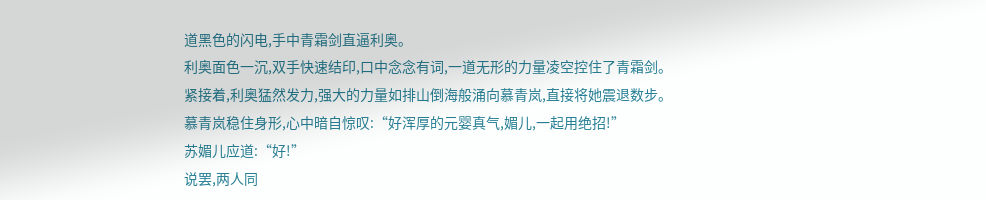道黑色的闪电,手中青霜剑直逼利奥。
利奥面色一沉,双手快速结印,口中念念有词,一道无形的力量凌空控住了青霜剑。
紧接着,利奥猛然发力,强大的力量如排山倒海般涌向慕青岚,直接将她震退数步。
慕青岚稳住身形,心中暗自惊叹:“好浑厚的元婴真气,媚儿,一起用绝招!”
苏媚儿应道:“好!”
说罢,两人同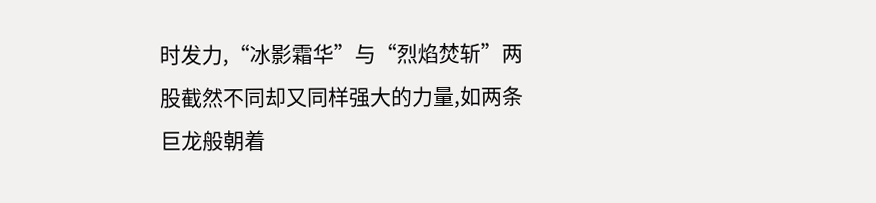时发力,“冰影霜华”与“烈焰焚斩”两股截然不同却又同样强大的力量,如两条巨龙般朝着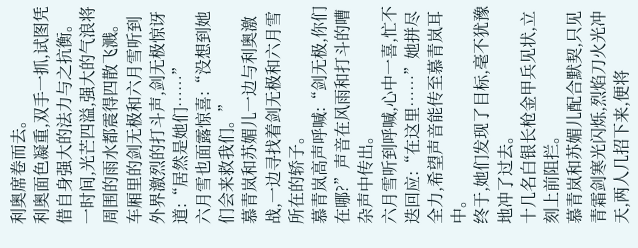利奥席卷而去。
利奥面色凝重,双手一抓,试图凭借自身强大的法力与之抗衡。
一时间,光芒四溢,强大的气浪将周围的雨水都震得四散飞溅。
车厢里的剑无极和六月雪听到外界激烈的打斗声,剑无极惊讶道:“居然是她们……”
六月雪也面露惊喜:“没想到她们会来救我们。”
慕青岚和苏媚儿一边与利奥激战,一边寻找着剑无极和六月雪所在的轿子。
慕青岚高声呼喊:“剑无极,你们在哪?”声音在风雨和打斗的嘈杂声中传出。
六月雪听到呼喊,心中一喜,忙不迭回应:“在这里……”她拼尽全力,希望声音能传至慕青岚耳中。
终于,她们发现了目标,毫不犹豫地冲了过去。
十几名白银长枪金甲兵见状,立刻上前阻拦。
慕青岚和苏媚儿配合默契,只见青霜剑寒光闪烁,烈焰刀火光冲天,两人几招下来,便将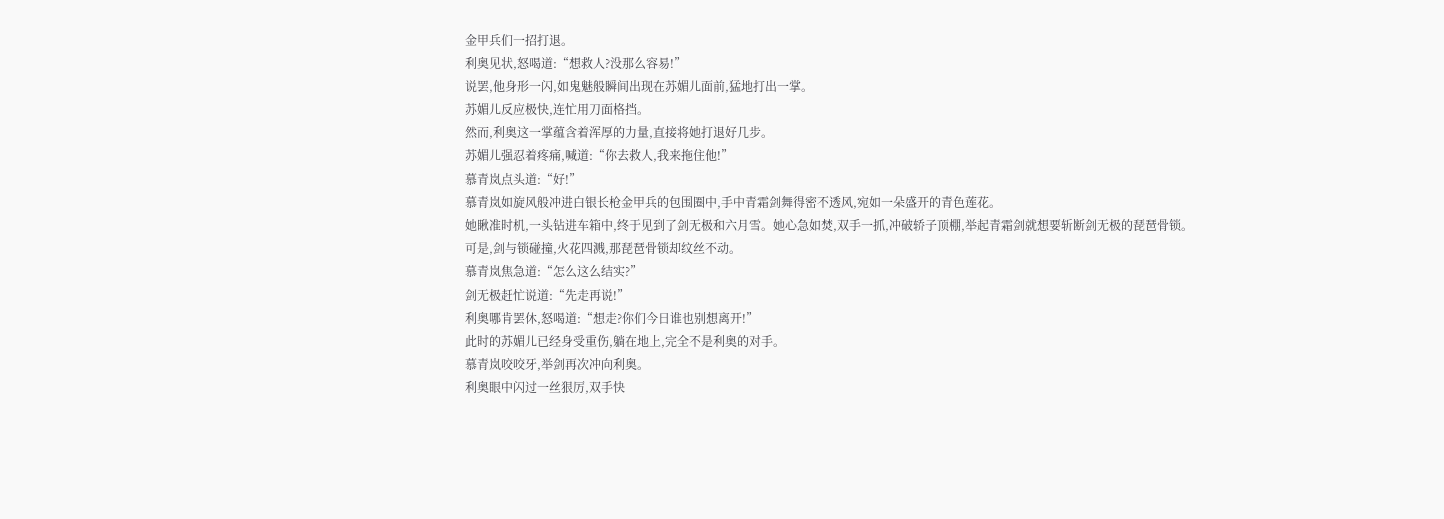金甲兵们一招打退。
利奥见状,怒喝道:“想救人?没那么容易!”
说罢,他身形一闪,如鬼魅般瞬间出现在苏媚儿面前,猛地打出一掌。
苏媚儿反应极快,连忙用刀面格挡。
然而,利奥这一掌蕴含着浑厚的力量,直接将她打退好几步。
苏媚儿强忍着疼痛,喊道:“你去救人,我来拖住他!”
慕青岚点头道:“好!”
慕青岚如旋风般冲进白银长枪金甲兵的包围圈中,手中青霜剑舞得密不透风,宛如一朵盛开的青色莲花。
她瞅准时机,一头钻进车箱中,终于见到了剑无极和六月雪。她心急如焚,双手一抓,冲破轿子顶棚,举起青霜剑就想要斩断剑无极的琵琶骨锁。
可是,剑与锁碰撞,火花四溅,那琵琶骨锁却纹丝不动。
慕青岚焦急道:“怎么这么结实?”
剑无极赶忙说道:“先走再说!”
利奥哪肯罢休,怒喝道:“想走?你们今日谁也别想离开!”
此时的苏媚儿已经身受重伤,躺在地上,完全不是利奥的对手。
慕青岚咬咬牙,举剑再次冲向利奥。
利奥眼中闪过一丝狠厉,双手快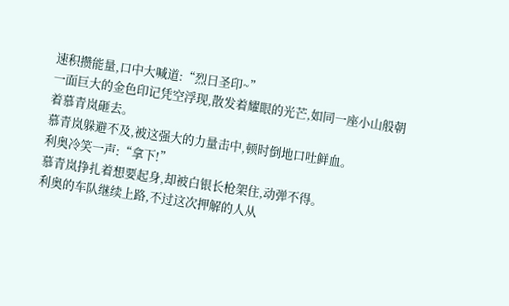速积攒能量,口中大喊道:“烈日圣印~”
一面巨大的金色印记凭空浮现,散发着耀眼的光芒,如同一座小山般朝着慕青岚砸去。
慕青岚躲避不及,被这强大的力量击中,顿时倒地口吐鲜血。
利奥冷笑一声:“拿下!”
慕青岚挣扎着想要起身,却被白银长枪架住,动弹不得。
利奥的车队继续上路,不过这次押解的人从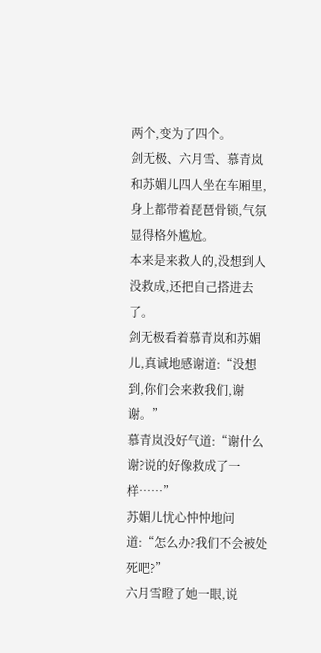两个,变为了四个。
剑无极、六月雪、慕青岚和苏媚儿四人坐在车厢里,身上都带着琵琶骨锁,气氛显得格外尴尬。
本来是来救人的,没想到人没救成,还把自己搭进去了。
剑无极看着慕青岚和苏媚儿,真诚地感谢道:“没想到,你们会来救我们,谢谢。”
慕青岚没好气道:“谢什么谢?说的好像救成了一样……”
苏媚儿忧心忡忡地问道:“怎么办?我们不会被处死吧?”
六月雪瞪了她一眼,说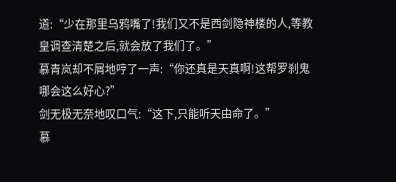道:“少在那里乌鸦嘴了!我们又不是西剑隐神楼的人,等教皇调查清楚之后,就会放了我们了。”
慕青岚却不屑地哼了一声:“你还真是天真啊!这帮罗刹鬼哪会这么好心?”
剑无极无奈地叹口气:“这下,只能听天由命了。”
慕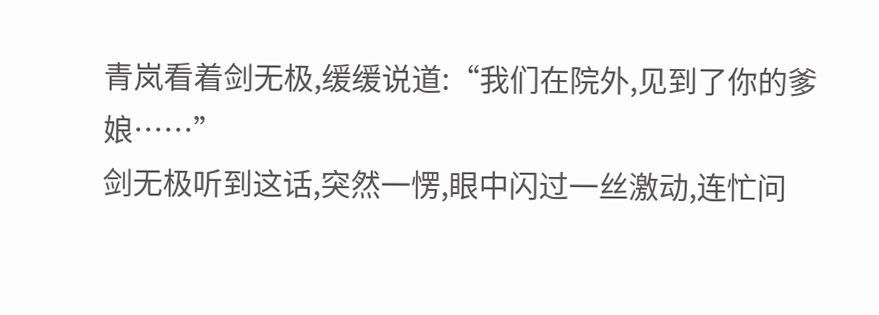青岚看着剑无极,缓缓说道:“我们在院外,见到了你的爹娘……”
剑无极听到这话,突然一愣,眼中闪过一丝激动,连忙问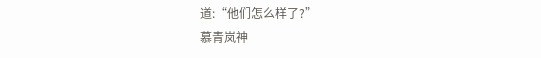道:“他们怎么样了?”
慕青岚神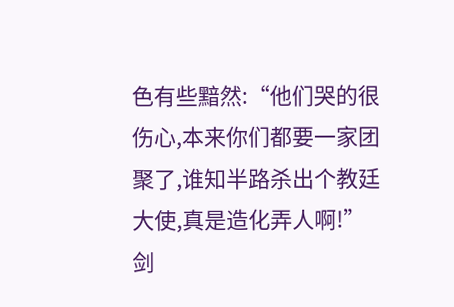色有些黯然:“他们哭的很伤心,本来你们都要一家团聚了,谁知半路杀出个教廷大使,真是造化弄人啊!”
剑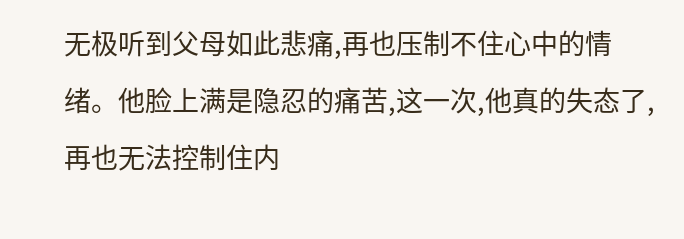无极听到父母如此悲痛,再也压制不住心中的情绪。他脸上满是隐忍的痛苦,这一次,他真的失态了,再也无法控制住内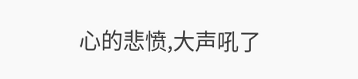心的悲愤,大声吼了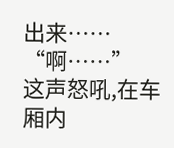出来……
“啊……”
这声怒吼,在车厢内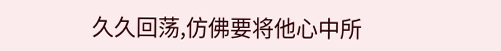久久回荡,仿佛要将他心中所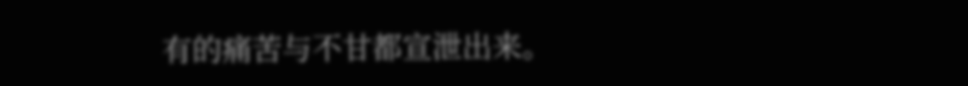有的痛苦与不甘都宣泄出来。